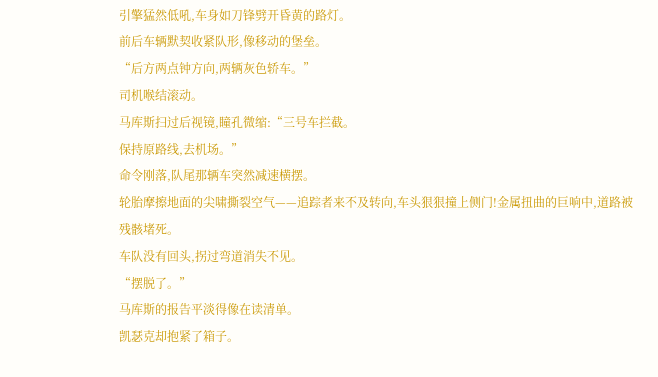引擎猛然低吼,车身如刀锋劈开昏黄的路灯。
前后车辆默契收紧队形,像移动的堡垒。
“后方两点钟方向,两辆灰色轿车。”
司机喉结滚动。
马库斯扫过后视镜,瞳孔微缩:“三号车拦截。
保持原路线,去机场。”
命令刚落,队尾那辆车突然减速横摆。
轮胎摩擦地面的尖啸撕裂空气——追踪者来不及转向,车头狠狠撞上侧门!金属扭曲的巨响中,道路被残骸堵死。
车队没有回头,拐过弯道消失不见。
“摆脱了。”
马库斯的报告平淡得像在读清单。
凯瑟克却抱紧了箱子。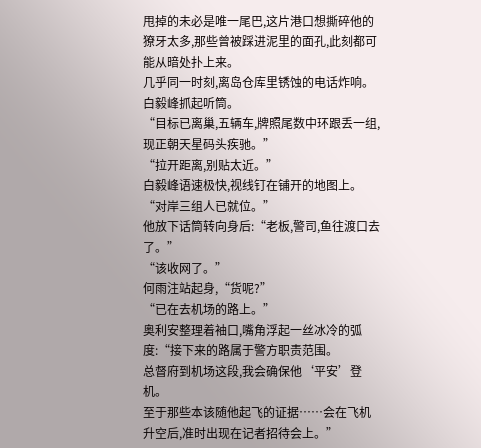甩掉的未必是唯一尾巴,这片港口想撕碎他的獠牙太多,那些曾被踩进泥里的面孔,此刻都可能从暗处扑上来。
几乎同一时刻,离岛仓库里锈蚀的电话炸响。
白毅峰抓起听筒。
“目标已离巢,五辆车,牌照尾数中环跟丢一组,现正朝天星码头疾驰。”
“拉开距离,别贴太近。”
白毅峰语速极快,视线钉在铺开的地图上。
“对岸三组人已就位。”
他放下话筒转向身后:“老板,警司,鱼往渡口去了。”
“该收网了。”
何雨注站起身,“货呢?”
“已在去机场的路上。”
奥利安整理着袖口,嘴角浮起一丝冰冷的弧度:“接下来的路属于警方职责范围。
总督府到机场这段,我会确保他‘平安’登机。
至于那些本该随他起飞的证据……会在飞机升空后,准时出现在记者招待会上。”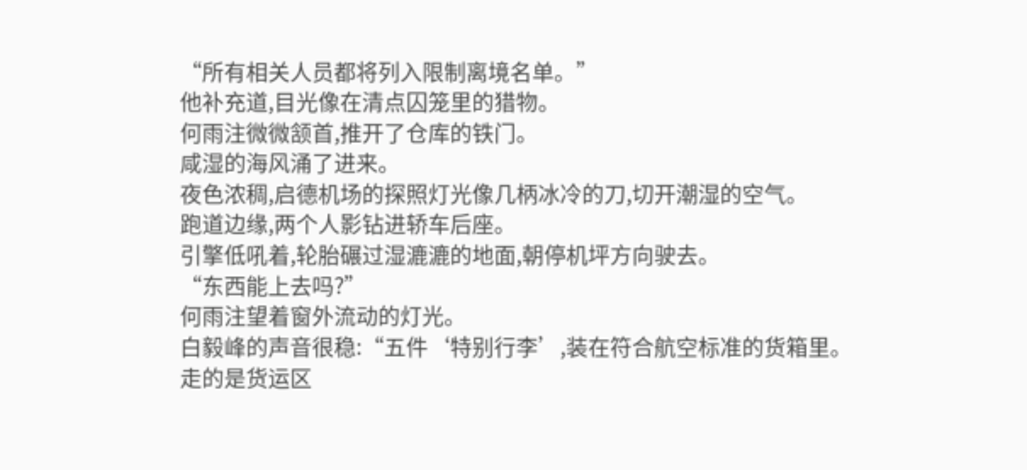“所有相关人员都将列入限制离境名单。”
他补充道,目光像在清点囚笼里的猎物。
何雨注微微颔首,推开了仓库的铁门。
咸湿的海风涌了进来。
夜色浓稠,启德机场的探照灯光像几柄冰冷的刀,切开潮湿的空气。
跑道边缘,两个人影钻进轿车后座。
引擎低吼着,轮胎碾过湿漉漉的地面,朝停机坪方向驶去。
“东西能上去吗?”
何雨注望着窗外流动的灯光。
白毅峰的声音很稳:“五件‘特别行李’,装在符合航空标准的货箱里。
走的是货运区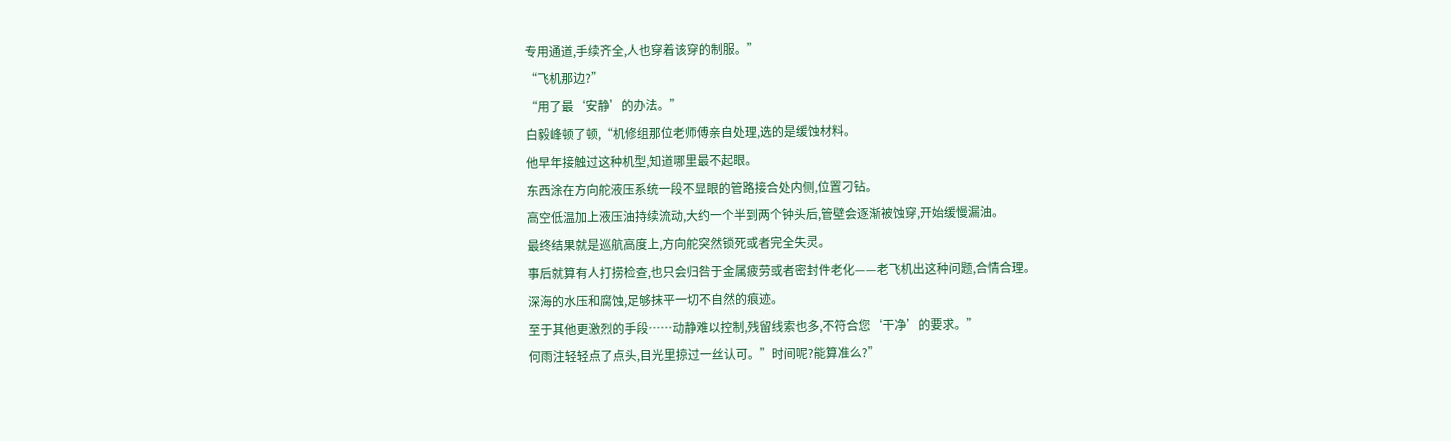专用通道,手续齐全,人也穿着该穿的制服。”
“飞机那边?”
“用了最‘安静’的办法。”
白毅峰顿了顿,“机修组那位老师傅亲自处理,选的是缓蚀材料。
他早年接触过这种机型,知道哪里最不起眼。
东西涂在方向舵液压系统一段不显眼的管路接合处内侧,位置刁钻。
高空低温加上液压油持续流动,大约一个半到两个钟头后,管壁会逐渐被蚀穿,开始缓慢漏油。
最终结果就是巡航高度上,方向舵突然锁死或者完全失灵。
事后就算有人打捞检查,也只会归咎于金属疲劳或者密封件老化——老飞机出这种问题,合情合理。
深海的水压和腐蚀,足够抹平一切不自然的痕迹。
至于其他更激烈的手段……动静难以控制,残留线索也多,不符合您‘干净’的要求。”
何雨注轻轻点了点头,目光里掠过一丝认可。”时间呢?能算准么?”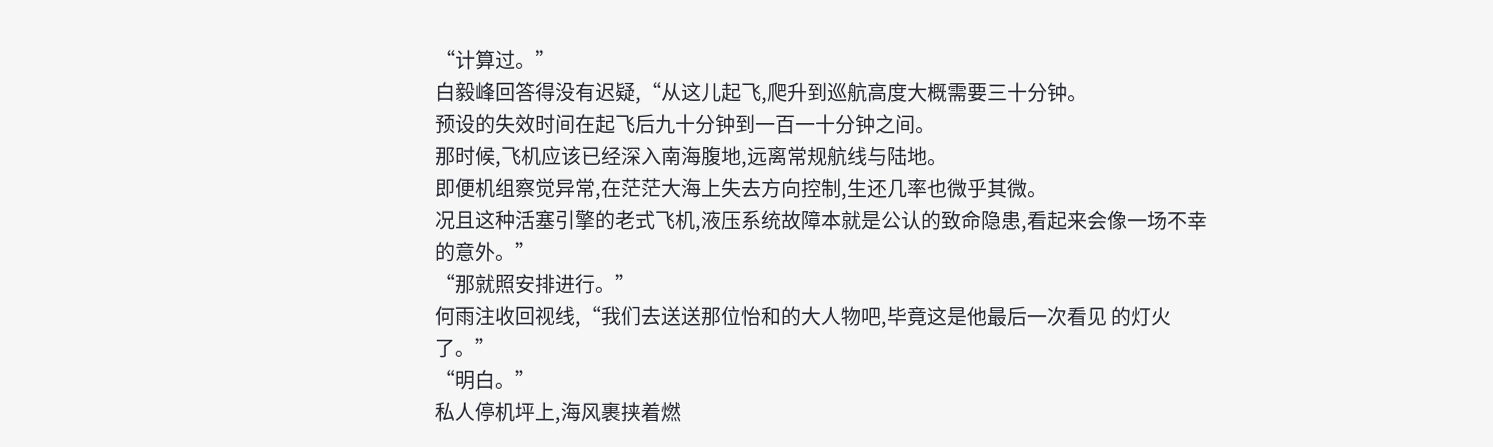“计算过。”
白毅峰回答得没有迟疑,“从这儿起飞,爬升到巡航高度大概需要三十分钟。
预设的失效时间在起飞后九十分钟到一百一十分钟之间。
那时候,飞机应该已经深入南海腹地,远离常规航线与陆地。
即便机组察觉异常,在茫茫大海上失去方向控制,生还几率也微乎其微。
况且这种活塞引擎的老式飞机,液压系统故障本就是公认的致命隐患,看起来会像一场不幸的意外。”
“那就照安排进行。”
何雨注收回视线,“我们去送送那位怡和的大人物吧,毕竟这是他最后一次看见 的灯火了。”
“明白。”
私人停机坪上,海风裹挟着燃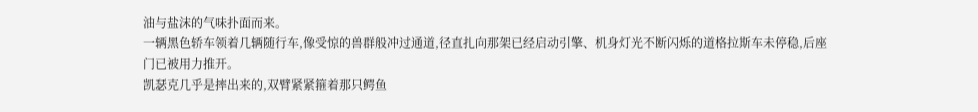油与盐沫的气味扑面而来。
一辆黑色轿车领着几辆随行车,像受惊的兽群般冲过通道,径直扎向那架已经启动引擎、机身灯光不断闪烁的道格拉斯车未停稳,后座门已被用力推开。
凯瑟克几乎是摔出来的,双臂紧紧箍着那只鳄鱼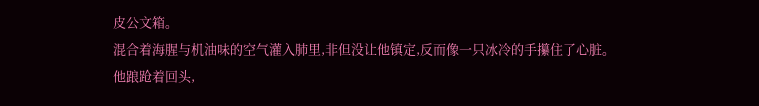皮公文箱。
混合着海腥与机油味的空气灌入肺里,非但没让他镇定,反而像一只冰冷的手攥住了心脏。
他踉跄着回头,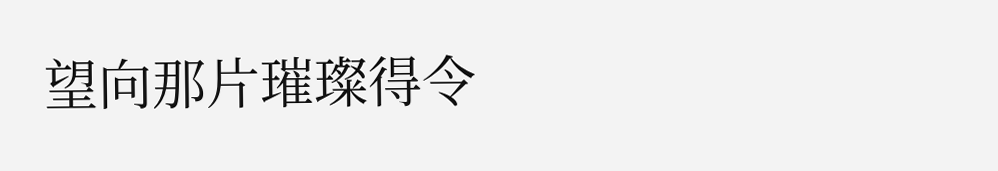望向那片璀璨得令